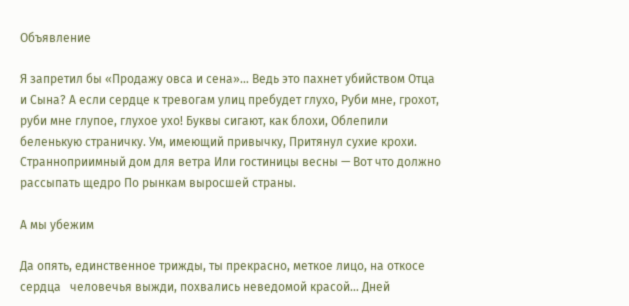Объявление

Я запретил бы «Продажу овса и сена»… Ведь это пахнет убийством Отца и Сына? А если сердце к тревогам улиц пребудет глухо, Руби мне, грохот, руби мне глупое, глухое ухо! Буквы сигают, как блохи, Облепили беленькую страничку. Ум, имеющий привычку, Притянул сухие крохи. Странноприимный дом для ветра Или гостиницы весны — Вот что должно рассыпать щедро По рынкам выросшей страны.

А мы убежим

Да опять, единственное трижды, ты прекрасно, меткое лицо, на откосе сердца   человечья выжди, похвались неведомой красой… Дней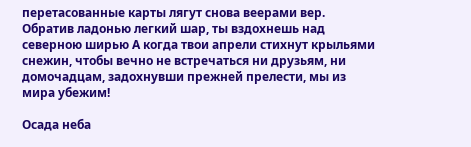перетасованные карты лягут снова веерами вер. Обратив ладонью легкий шар, ты вздохнешь над северною ширью А когда твои апрели стихнут крыльями снежин, чтобы вечно не встречаться ни друзьям, ни домочадцам, задохнувши прежней прелести, мы из мира убежим!

Осада неба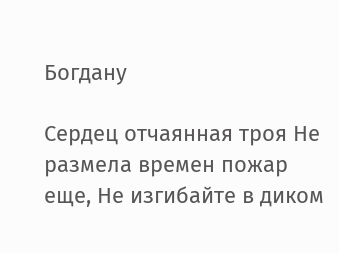Богдану

Сердец отчаянная троя Не размела времен пожар еще, Не изгибайте в диком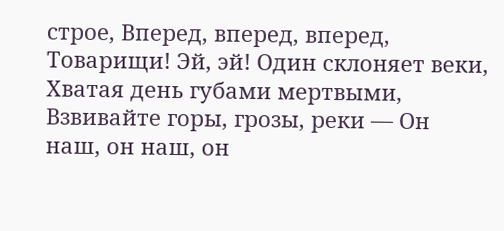строе, Вперед, вперед, вперед, Товарищи! Эй, эй! Один склоняет веки, Хватая день губами мертвыми, Взвивайте горы, грозы, реки — Он наш, он наш, он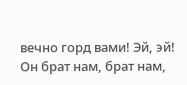вечно горд вами! Эй, эй! Он брат нам, брат нам,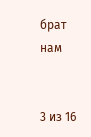брат нам


3 из 16